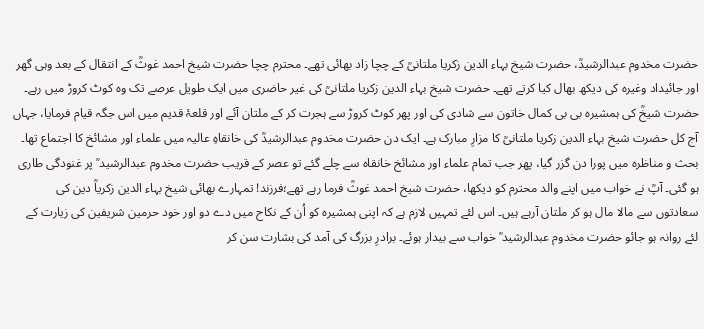حضرت مخدوم عبدالرشیدؒ، حضرت شیخ بہاء الدین زکریا ملتانیؒ کے چچا زاد بھائی تھے۔ محترم چچا حضرت شیخ احمد غوثؒ کے انتقال کے بعد وہی گھر اور جائیداد وغیرہ کی دیکھ بھال کیا کرتے تھے۔ حضرت شیخ بہاء الدین زکریا ملتانیؒ کی غیر حاضری میں ایک طویل عرصے تک وہ کوٹ کروڑ میں رہے۔ حضرت شیخؒ کی ہمشیرہ بی بی کمال خاتون سے شادی کی اور پھر کوٹ کروڑ سے ہجرت کر کے ملتان آئے اور قلعۂ قدیم میں اس جگہ قیام فرمایا، جہاں آج کل حضرت شیخ بہاء الدین زکریا ملتانیؒ کا مزارِ مبارک ہے۔ ایک دن حضرت مخدوم عبدالرشیدؒ کی خانقاہِ عالیہ میں علماء اور مشائخ کا اجتماع تھا۔ بحث و مناظرہ میں پورا دن گزر گیا، پھر جب تمام علماء اور مشائخ خانقاہ سے چلے گئے تو عصر کے قریب حضرت مخدوم عبدالرشید ؒ پر غنودگی طاری ہو گئی۔ آپؒ نے خواب میں اپنے والد محترم کو دیکھا، حضرت شیخ احمد غوثؒ فرما رہے تھے؛فرزند! تمہارے بھائی شیخ بہاء الدین زکریاؒ دین کی سعادتوں سے مالا مال ہو کر ملتان آرہے ہیں۔ اس لئے تمہیں لازم ہے کہ اپنی ہمشیرہ کو اُن کے نکاح میں دے دو اور خود حرمین شریفین کی زیارت کے لئے روانہ ہو جائو حضرت مخدوم عبدالرشید ؒ خواب سے بیدار ہوئے۔ برادرِ بزرگ کی آمد کی بشارت سن کر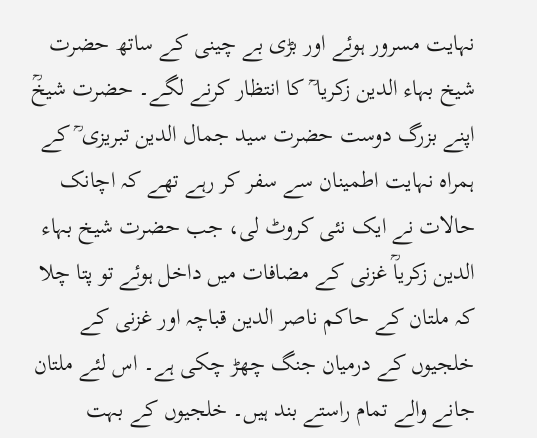نہایت مسرور ہوئے اور بڑی بے چینی کے ساتھ حضرت شیخ بہاء الدین زکریا ؒ کا انتظار کرنے لگے۔ حضرت شیخؒ اپنے بزرگ دوست حضرت سید جمال الدین تبریزی ؒ کے ہمراہ نہایت اطمینان سے سفر کر رہے تھے کہ اچانک حالات نے ایک نئی کروٹ لی، جب حضرت شیخ بہاء الدین زکریاؒ غزنی کے مضافات میں داخل ہوئے تو پتا چلا کہ ملتان کے حاکم ناصر الدین قباچہ اور غزنی کے خلجیوں کے درمیان جنگ چھڑ چکی ہے۔ اس لئے ملتان جانے والے تمام راستے بند ہیں۔ خلجیوں کے بہت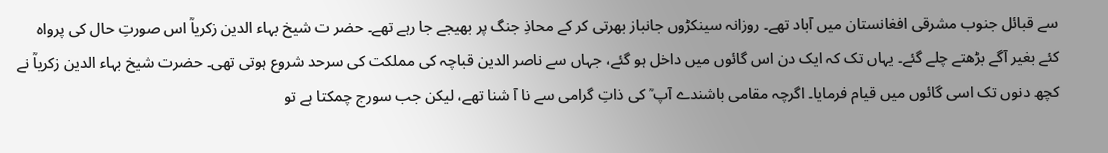سے قبائل جنوب مشرقی افغانستان میں آباد تھے۔ روزانہ سینکڑوں جانباز بھرتی کر کے محاذِ جنگ پر بھیجے جا رہے تھے۔ حضر ت شیخ بہاء الدین زکریاؒ اس صورتِ حال کی پرواہ کئے بغیر آگے بڑھتے چلے گئے۔ یہاں تک کہ ایک دن اس گائوں میں داخل ہو گئے، جہاں سے ناصر الدین قباچہ کی مملکت کی سرحد شروع ہوتی تھی۔ حضرت شیخ بہاء الدین زکریاؒ نے کچھ دنوں تک اسی گائوں میں قیام فرمایا۔ اگرچہ مقامی باشندے آپ ؒ کی ذاتِ گرامی سے نا آ شنا تھے، لیکن جب سورج چمکتا ہے تو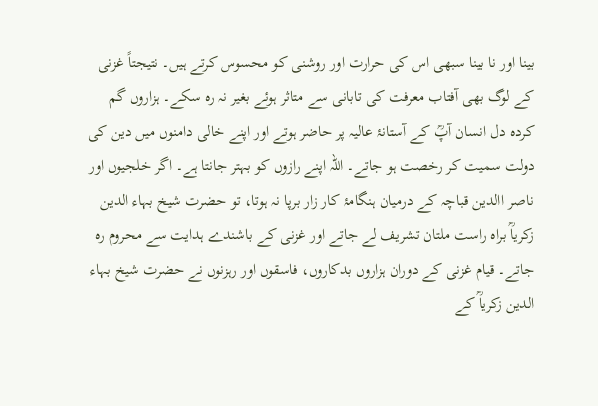بینا اور نا بینا سبھی اس کی حرارت اور روشنی کو محسوس کرتے ہیں۔ نتیجتاً غزنی کے لوگ بھی آفتاب معرفت کی تابانی سے متاثر ہوئے بغیر نہ رہ سکے۔ ہزاروں گم کردہ دل انسان آپؒ کے آستانۂ عالیہ پر حاضر ہوتے اور اپنے خالی دامنوں میں دین کی دولت سمیت کر رخصت ہو جاتے۔ اللہ اپنے رازوں کو بہتر جانتا ہے۔ اگر خلجیوں اور ناصر االدین قباچہ کے درمیان ہنگامۂ کار زار برپا نہ ہوتا، تو حضرت شیخ بہاء الدین زکریاؒ براہ راست ملتان تشریف لے جاتے اور غزنی کے باشندے ہدایت سے محروم رہ جاتے۔ قیام غزنی کے دوران ہزاروں بدکاروں، فاسقوں اور رہزنوں نے حضرت شیخ بہاء الدین زکریاؒ کے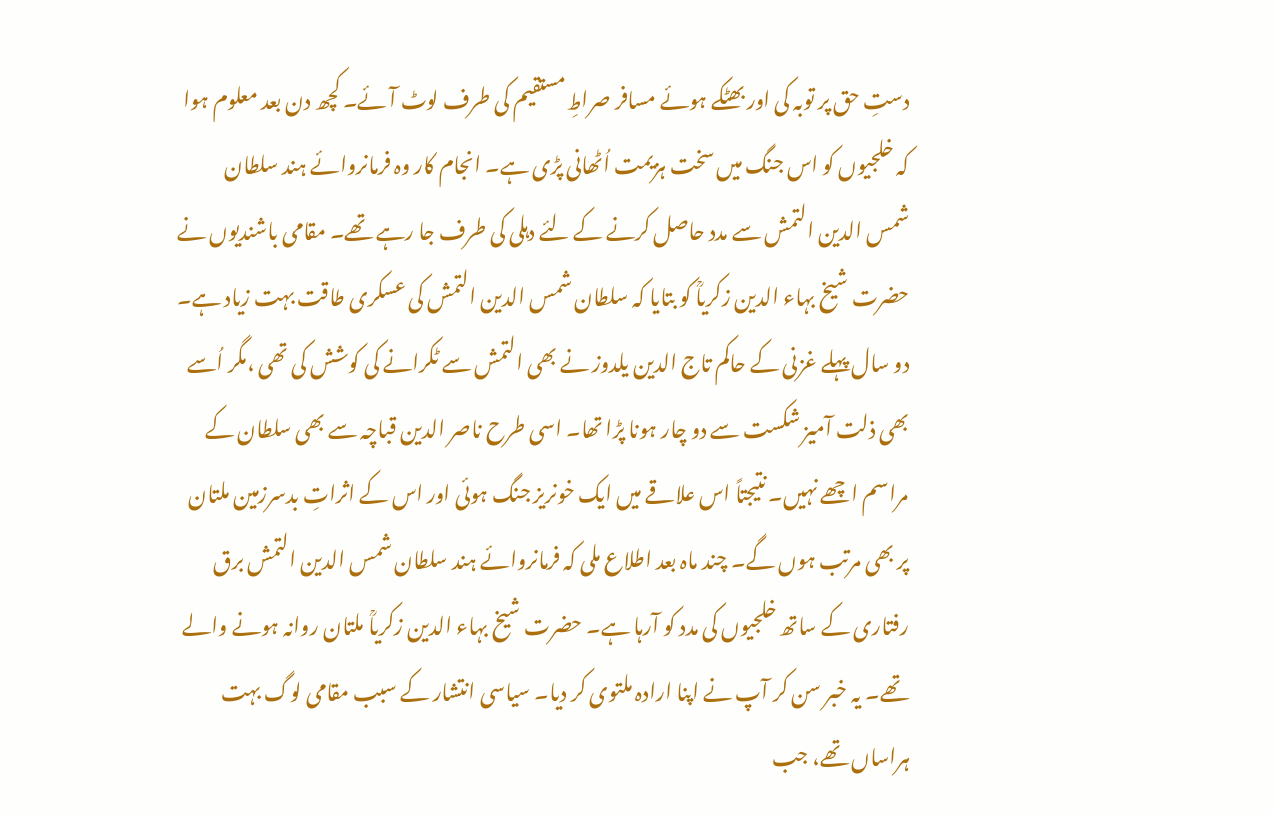دستِ حق پر توبہ کی اور بھٹکے ہوئے مسافر صراطِ مستقیم کی طرف لوٹ آئے۔ کچھ دن بعد معلوم ہوا کہ خلجیوں کو اس جنگ میں سخت ہزیمت اُٹھانی پڑی ہے۔ انجام کار وہ فرمانروائے ہند سلطان شمس الدین التمش سے مدد حاصل کرنے کے لئے دہلی کی طرف جا رہے تھے۔ مقامی باشندیوں نے حضرت شیخ بہاء الدین زکریاؒ کو بتایا کہ سلطان شمس الدین التمش کی عسکری طاقت بہت زیاد ہے۔ دو سال پہلے غزنی کے حاکم تاج الدین یلدوز نے بھی التمش سے ٹکرانے کی کوشش کی تھی ،مگر اُسے بھی ذلت آمیز شکست سے دو چار ہونا پڑا تھا۔ اسی طرح ناصر الدین قباچہ سے بھی سلطان کے مراسم اچھے نہیں۔ نتیجتاً اس علاقے میں ایک خونریز جنگ ہوئی اور اس کے اثراتِ بدسرزمین ملتان پر بھی مرتب ہوں گے۔ چند ماہ بعد اطلاع ملی کہ فرمانروائے ہند سلطان شمس الدین التمش برق رفتاری کے ساتھ خلجیوں کی مدد کو آرہا ہے۔ حضرت شیخ بہاء الدین زکریاؒ ملتان روانہ ہونے والے تھے۔ یہ خبر سن کر آپ نے اپنا ارادہ ملتوی کر دیا۔ سیاسی انتشار کے سبب مقامی لوگ بہت ہراساں تھے، جب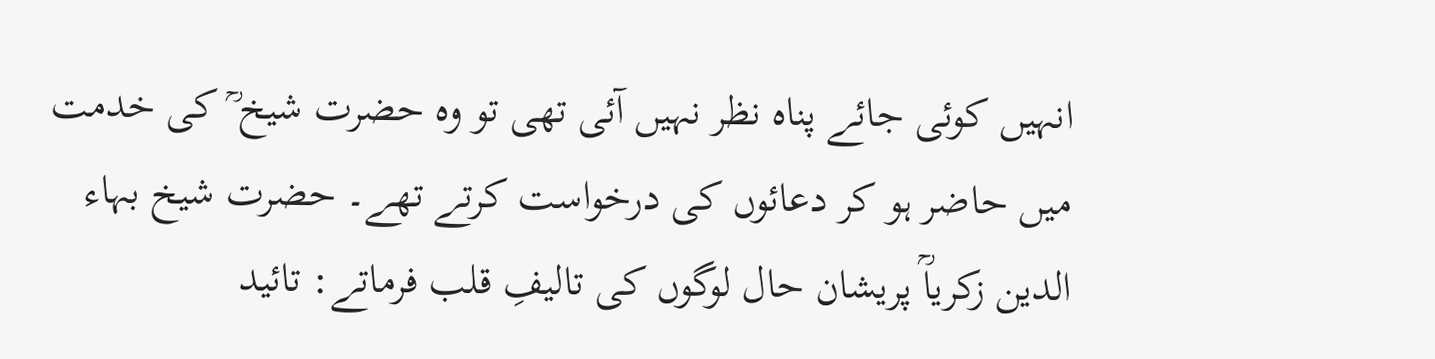انہیں کوئی جائے پناہ نظر نہیں آئی تھی تو وہ حضرت شیخ ؒ کی خدمت میں حاضر ہو کر دعائوں کی درخواست کرتے تھے۔ حضرت شیخ بہاء الدین زکریاؒ پریشان حال لوگوں کی تالیفِ قلب فرماتے: تائید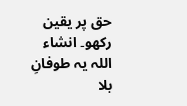حق پر یقین رکھو۔ انشاء اللہ یہ طوفانِ بلا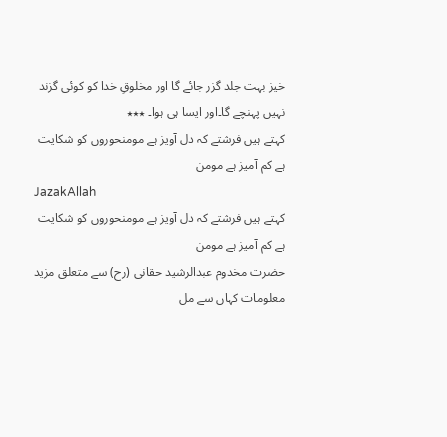خیز بہت جلد گزر جائے گا اور مخلوقِ خدا کو کوئی گزند نہیں پہنچے گا۔اور ایسا ہی ہوا۔ ٭٭٭
کہتے ہیں فرشتے کہ دل آویز ہے مومنحوروں کو شکایت ہے کم آمیز ہے مومن
JazakAllah
کہتے ہیں فرشتے کہ دل آویز ہے مومنحوروں کو شکایت ہے کم آمیز ہے مومن
حضرت مخدوم عبدالرشید حقانی (رح) سے متعلق مزید معلومات کہاں سے مل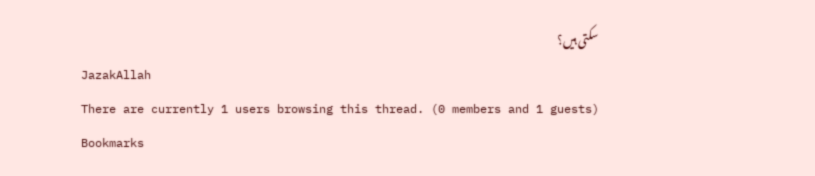سکتی ہیں؟
JazakAllah
There are currently 1 users browsing this thread. (0 members and 1 guests)
Bookmarks